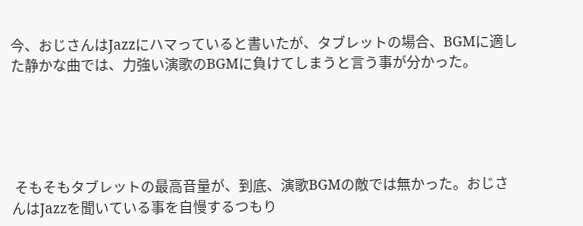今、おじさんはJazzにハマっていると書いたが、タブレットの場合、BGMに適した静かな曲では、力強い演歌のBGMに負けてしまうと言う事が分かった。





 そもそもタブレットの最高音量が、到底、演歌BGMの敵では無かった。おじさんはJazzを聞いている事を自慢するつもり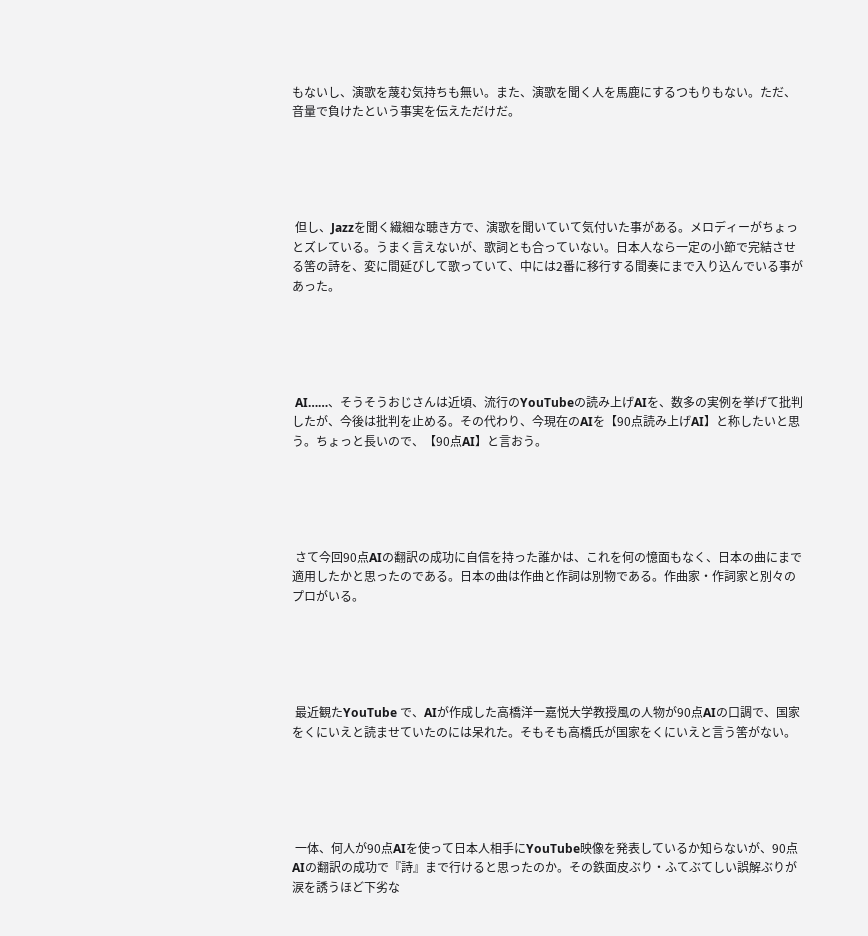もないし、演歌を蔑む気持ちも無い。また、演歌を聞く人を馬鹿にするつもりもない。ただ、音量で負けたという事実を伝えただけだ。





 但し、Jazzを聞く繊細な聴き方で、演歌を聞いていて気付いた事がある。メロディーがちょっとズレている。うまく言えないが、歌詞とも合っていない。日本人なら一定の小節で完結させる筈の詩を、変に間延びして歌っていて、中には2番に移行する間奏にまで入り込んでいる事があった。





 AI……、そうそうおじさんは近頃、流行のYouTubeの読み上げAIを、数多の実例を挙げて批判したが、今後は批判を止める。その代わり、今現在のAIを【90点読み上げAI】と称したいと思う。ちょっと長いので、【90点AI】と言おう。





 さて今回90点AIの翻訳の成功に自信を持った誰かは、これを何の憶面もなく、日本の曲にまで適用したかと思ったのである。日本の曲は作曲と作詞は別物である。作曲家・作詞家と別々のプロがいる。





 最近観たYouTube で、AIが作成した高橋洋一嘉悦大学教授風の人物が90点AIの口調で、国家をくにいえと読ませていたのには呆れた。そもそも高橋氏が国家をくにいえと言う筈がない。





 一体、何人が90点AIを使って日本人相手にYouTube映像を発表しているか知らないが、90点AIの翻訳の成功で『詩』まで行けると思ったのか。その鉄面皮ぶり・ふてぶてしい誤解ぶりが涙を誘うほど下劣な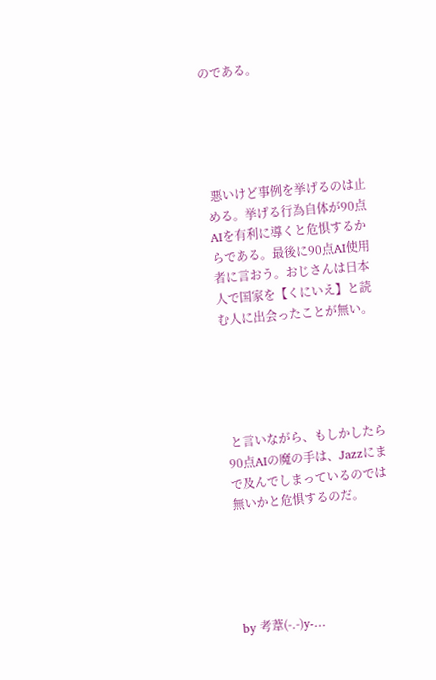のである。





 悪いけど事例を挙げるのは止める。挙げる行為自体が90点AIを有利に導くと危惧するからである。最後に90点AI使用者に言おう。おじさんは日本人で国家を【くにいえ】と読む人に出会ったことが無い。





 と言いながら、もしかしたら90点AIの魔の手は、Jazzにまで及んでしまっているのでは無いかと危惧するのだ。





by 考葦(-.-)y-…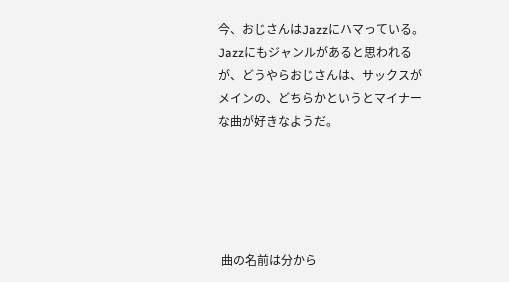今、おじさんはJazzにハマっている。Jazzにもジャンルがあると思われるが、どうやらおじさんは、サックスがメインの、どちらかというとマイナーな曲が好きなようだ。





 曲の名前は分から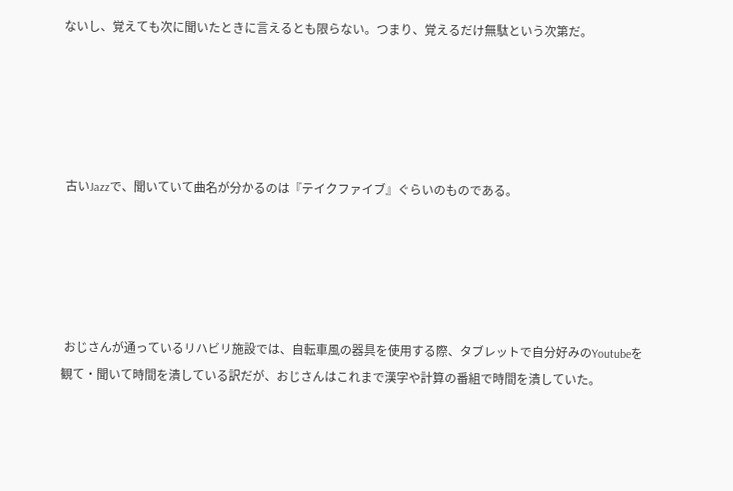ないし、覚えても次に聞いたときに言えるとも限らない。つまり、覚えるだけ無駄という次第だ。





 古いJazzで、聞いていて曲名が分かるのは『テイクファイブ』ぐらいのものである。





 おじさんが通っているリハビリ施設では、自転車風の器具を使用する際、タブレットで自分好みのYoutubeを観て・聞いて時間を潰している訳だが、おじさんはこれまで漢字や計算の番組で時間を潰していた。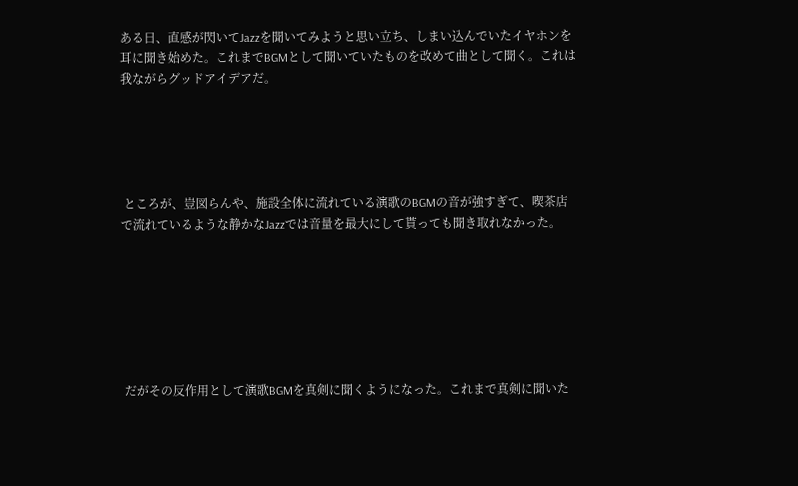ある日、直感が閃いてJazzを聞いてみようと思い立ち、しまい込んでいたイヤホンを耳に聞き始めた。これまでBGMとして聞いていたものを改めて曲として聞く。これは我ながらグッドアイデアだ。





 ところが、豈図らんや、施設全体に流れている演歌のBGMの音が強すぎて、喫茶店で流れているような静かなJazzでは音量を最大にして貰っても聞き取れなかった。







 だがその反作用として演歌BGMを真剣に聞くようになった。これまで真剣に聞いた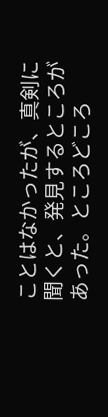ことはなかったが、真剣に聞くと、発見するところがあった。ところどころ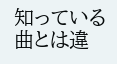知っている曲とは違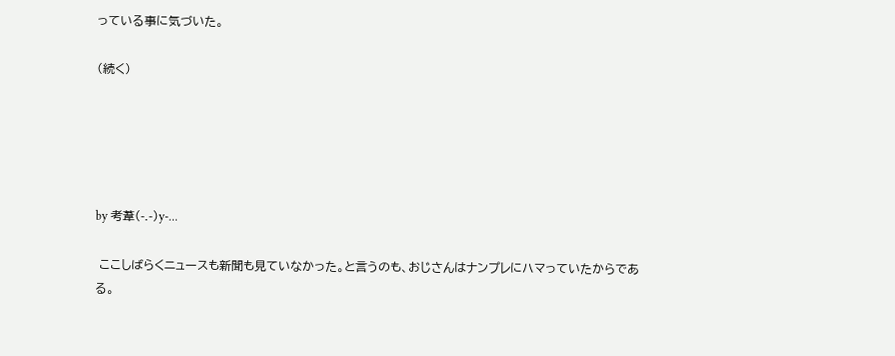っている事に気づいた。

(続く)





by 考葦(-.-)y-…

 ここしばらくニュースも新聞も見ていなかった。と言うのも、おじさんはナンプレにハマっていたからである。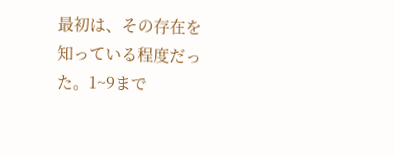最初は、その存在を知っている程度だった。1~9まで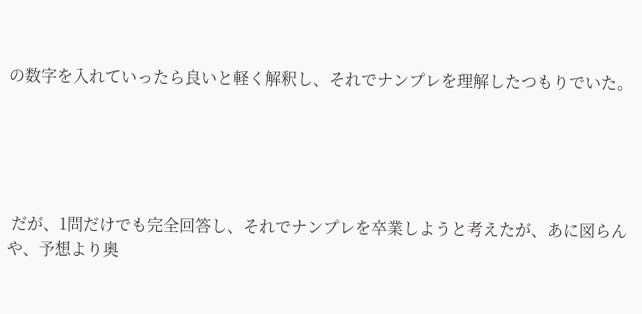の数字を入れていったら良いと軽く解釈し、それでナンプレを理解したつもりでいた。





 だが、1問だけでも完全回答し、それでナンプレを卒業しようと考えたが、あに図らんや、予想より奥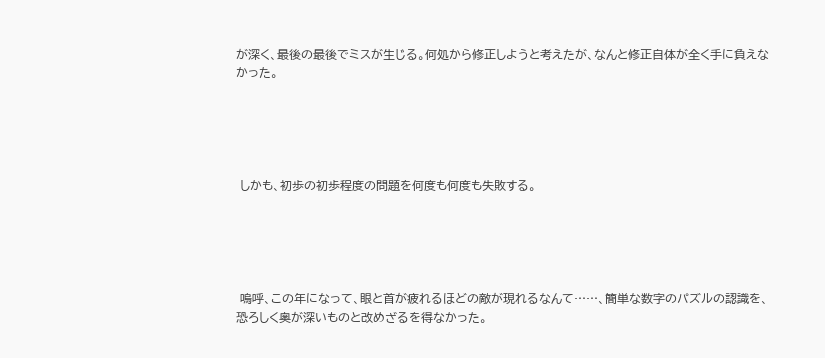が深く、最後の最後でミスが生じる。何処から修正しようと考えたが、なんと修正自体が全く手に負えなかった。





 しかも、初歩の初歩程度の問題を何度も何度も失敗する。





 嗚呼、この年になって、眼と首が疲れるほどの敵が現れるなんて……、簡単な数字のパズルの認識を、恐ろしく奥が深いものと改めざるを得なかった。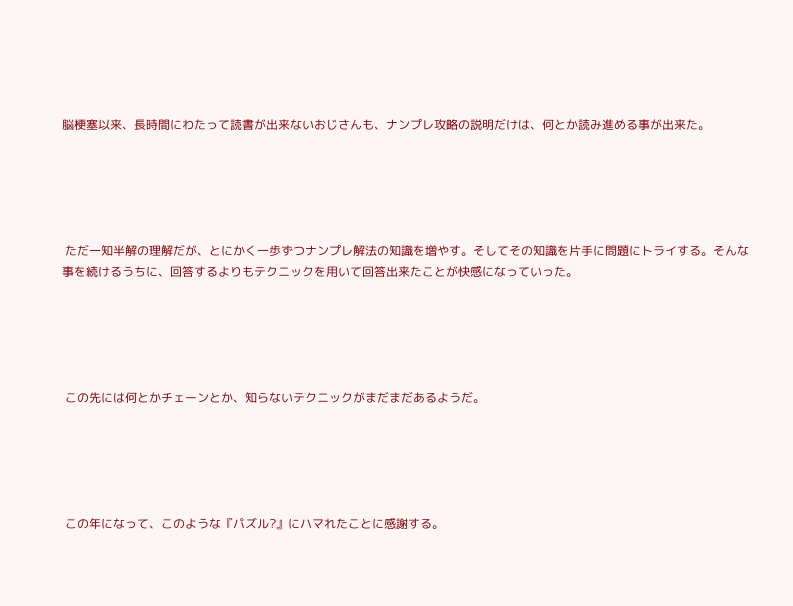脳梗塞以来、長時間にわたって読書が出来ないおじさんも、ナンプレ攻略の説明だけは、何とか読み進める事が出来た。





 ただ一知半解の理解だが、とにかく一歩ずつナンプレ解法の知識を増やす。そしてその知識を片手に問題にトライする。そんな事を続けるうちに、回答するよりもテクニックを用いて回答出来たことが快感になっていった。





 この先には何とかチェーンとか、知らないテクニックがまだまだあるようだ。





 この年になって、このような『パズル?』にハマれたことに感謝する。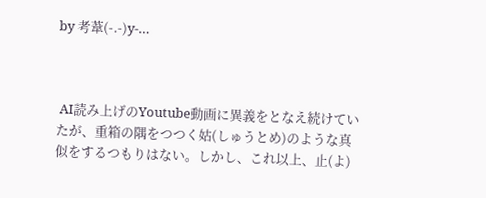by 考葦(-.-)y-…



 AI読み上げのYoutube動画に異義をとなえ続けていたが、重箱の隅をつつく姑(しゅうとめ)のような真似をするつもりはない。しかし、これ以上、止(よ)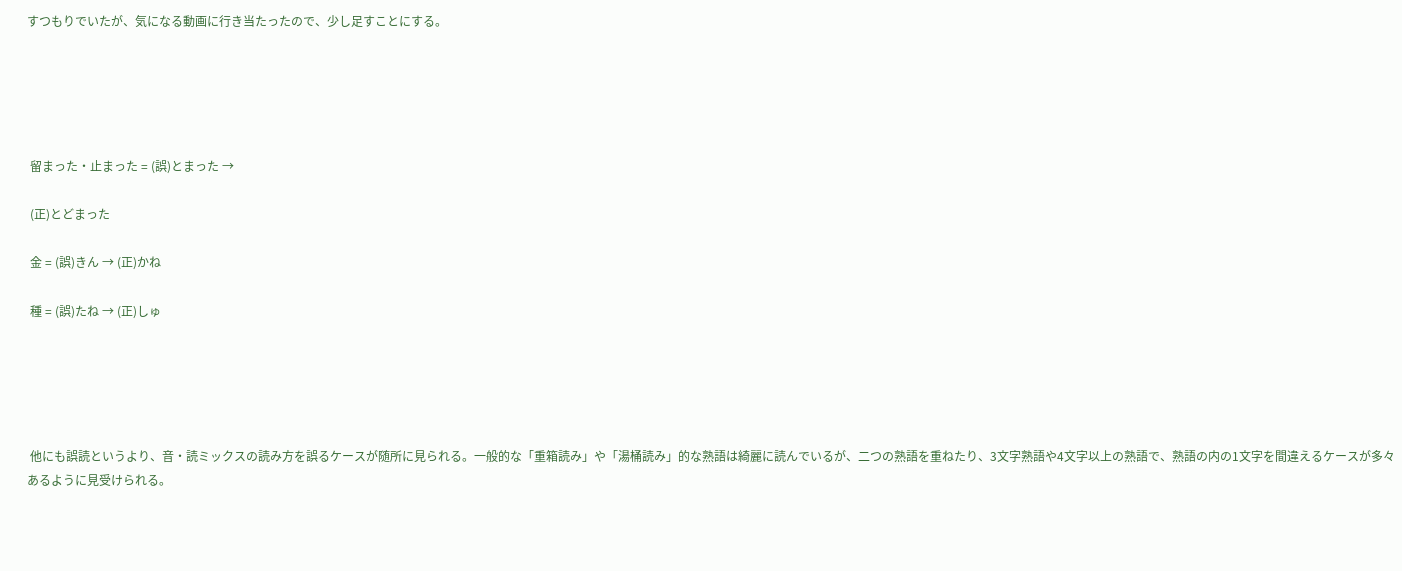すつもりでいたが、気になる動画に行き当たったので、少し足すことにする。





 留まった・止まった = (誤)とまった →

 (正)とどまった

 金 = (誤)きん → (正)かね

 種 = (誤)たね → (正)しゅ





 他にも誤読というより、音・読ミックスの読み方を誤るケースが随所に見られる。一般的な「重箱読み」や「湯桶読み」的な熟語は綺麗に読んでいるが、二つの熟語を重ねたり、3文字熟語や4文字以上の熟語で、熟語の内の1文字を間違えるケースが多々あるように見受けられる。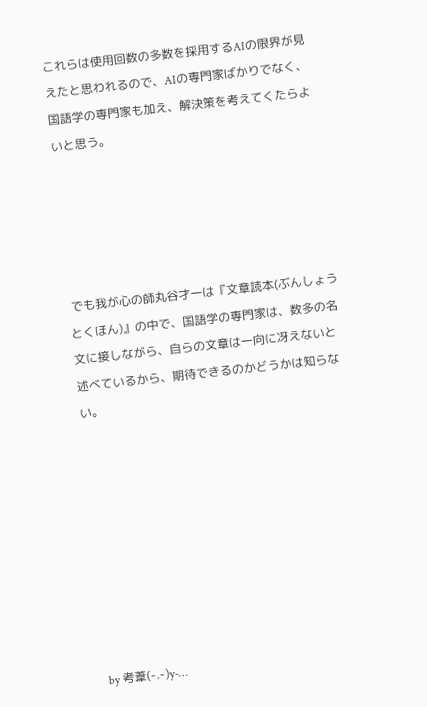これらは使用回数の多数を採用するAIの限界が見えたと思われるので、AIの専門家ばかりでなく、国語学の専門家も加え、解決策を考えてくたらよいと思う。





 でも我が心の師丸谷才一は『文章読本(ぶんしょうとくほん)』の中で、国語学の専門家は、数多の名文に接しながら、自らの文章は一向に冴えないと述べているから、期待できるのかどうかは知らない。









by 考葦(-.-)y-…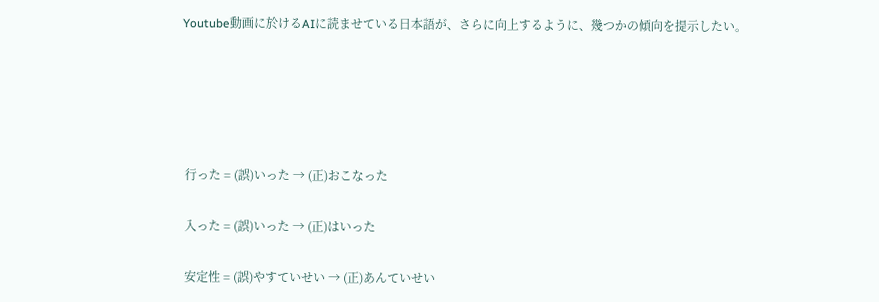Youtube動画に於けるAIに読ませている日本語が、さらに向上するように、幾つかの傾向を提示したい。





 行った = (誤)いった → (正)おこなった

 入った = (誤)いった → (正)はいった

 安定性 = (誤)やすていせい → (正)あんていせい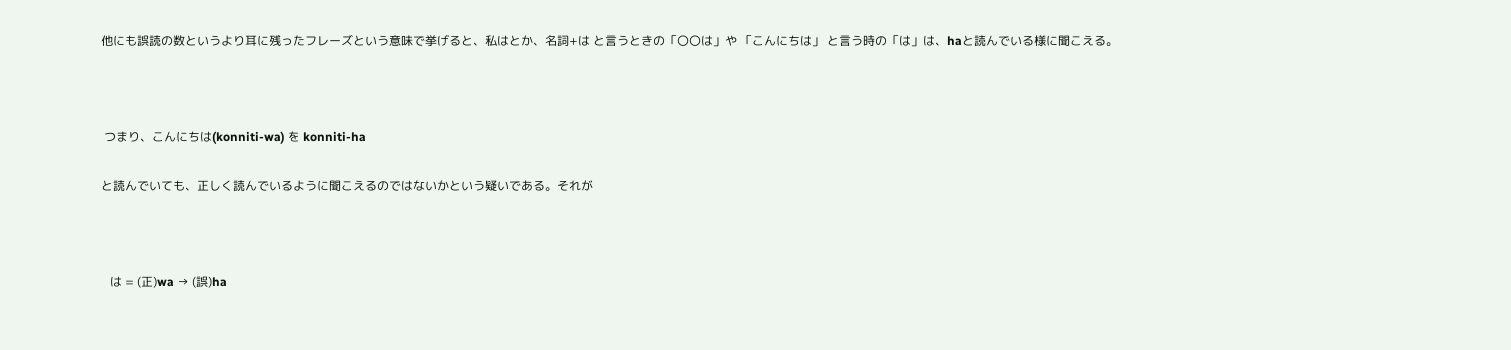他にも誤読の数というより耳に残ったフレーズという意味で挙げると、私はとか、名詞+は と言うときの「〇〇は」や 「こんにちは」 と言う時の「は」は、haと読んでいる様に聞こえる。



 つまり、こんにちは(konniti-wa) を konniti-ha

と読んでいても、正しく読んでいるように聞こえるのではないかという疑いである。それが



   は = (正)wa → (誤)ha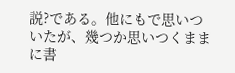説?である。他にもで思いついたが、幾つか思いつくままに書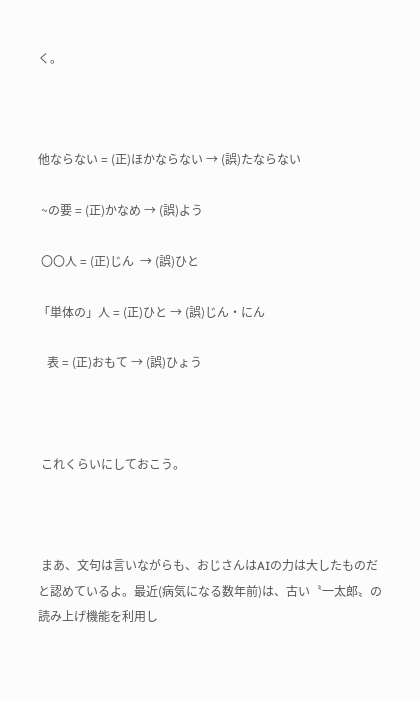く。



他ならない = (正)ほかならない → (誤)たならない

 ~の要 = (正)かなめ → (誤)よう

 〇〇人 = (正)じん  → (誤)ひと

「単体の」人 = (正)ひと → (誤)じん・にん

   表 = (正)おもて → (誤)ひょう



 これくらいにしておこう。



 まあ、文句は言いながらも、おじさんはAIの力は大したものだと認めているよ。最近(病気になる数年前)は、古い〝一太郎〟の読み上げ機能を利用し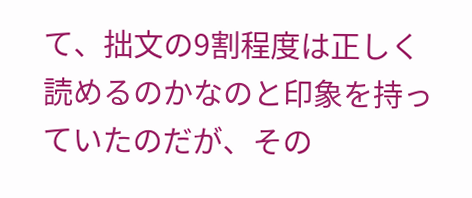て、拙文の9割程度は正しく読めるのかなのと印象を持っていたのだが、その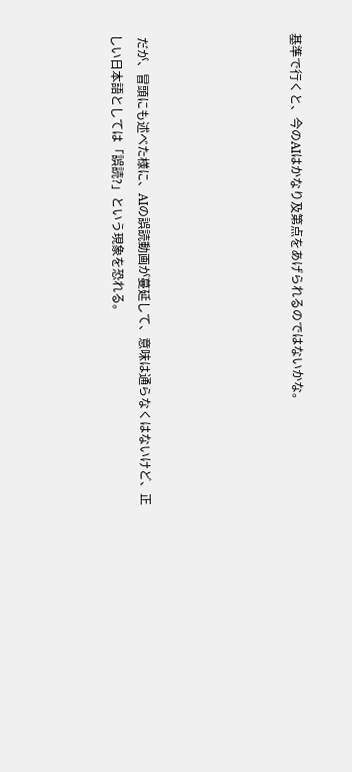基準で行くと、今のAIはかなり及第点をあげられるのではないかな。





 だが、冒頭にも述べた様に、AIの誤読動画が蔓延して、意味は通らなくはないけど、正しい日本語としては「誤読?」という現象を恐れる。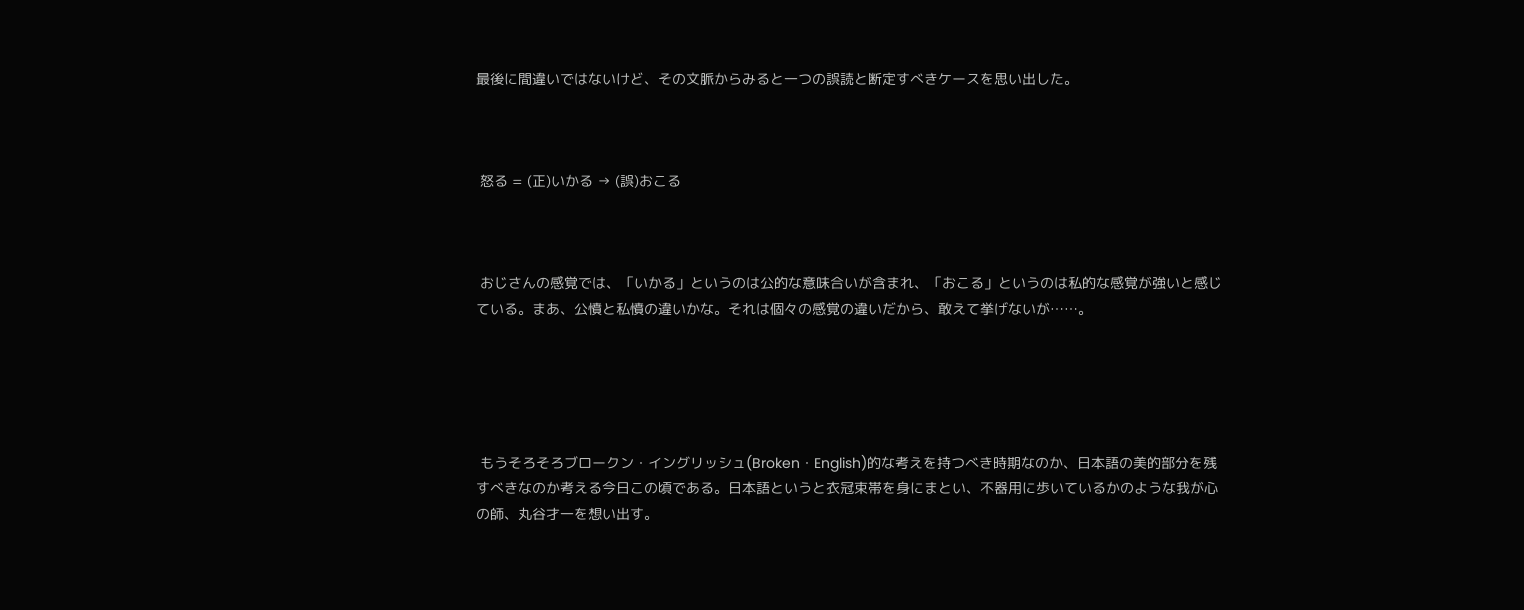最後に間違いではないけど、その文脈からみると一つの誤読と断定すべきケースを思い出した。



 怒る = (正)いかる → (誤)おこる



 おじさんの感覚では、「いかる」というのは公的な意味合いが含まれ、「おこる」というのは私的な感覚が強いと感じている。まあ、公憤と私憤の違いかな。それは個々の感覚の違いだから、敢えて挙げないが……。





 もうそろそろブロークン・イングリッシュ(Broken・English)的な考えを持つべき時期なのか、日本語の美的部分を残すべきなのか考える今日この頃である。日本語というと衣冠束帯を身にまとい、不器用に歩いているかのような我が心の師、丸谷才一を想い出す。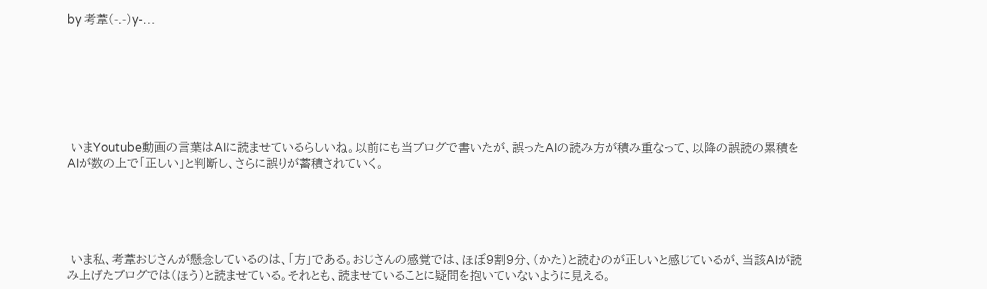by 考葦(-.-)y-…







 いまYoutube動画の言葉はAIに読ませているらしいね。以前にも当ブログで書いたが、誤ったAIの読み方が積み重なって、以降の誤読の累積をAIが数の上で「正しい」と判断し、さらに誤りが蓄積されていく。





 いま私、考葦おじさんが懸念しているのは、「方」である。おじさんの感覚では、ほぼ9割9分、(かた)と読むのが正しいと感じているが、当該AIが読み上げたブログでは(ほう)と読ませている。それとも、読ませていることに疑問を抱いていないように見える。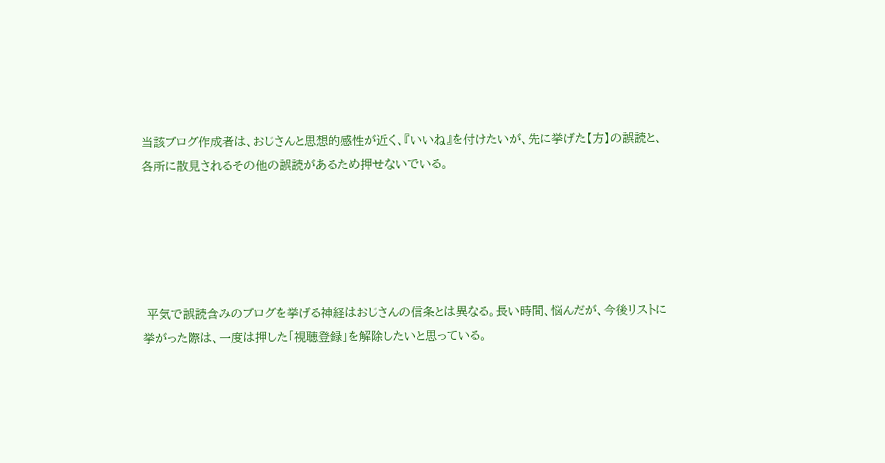当該ブログ作成者は、おじさんと思想的感性が近く、『いいね』を付けたいが、先に挙げた【方】の誤読と、各所に散見されるその他の誤読があるため押せないでいる。





 平気で誤読含みのブログを挙げる神経はおじさんの信条とは異なる。長い時間、悩んだが、今後リストに挙がった際は、一度は押した「視聴登録」を解除したいと思っている。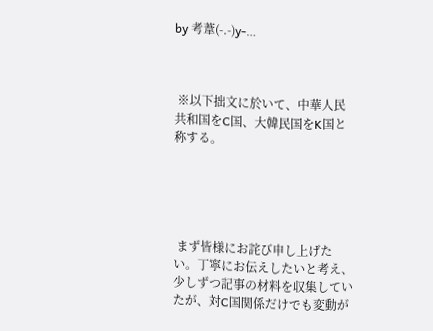by 考葦(-.-)y-…



 ※以下拙文に於いて、中華人民共和国をC国、大韓民国をK国と称する。





 まず皆様にお詫び申し上げたい。丁寧にお伝えしたいと考え、少しずつ記事の材料を収集していたが、対C国関係だけでも変動が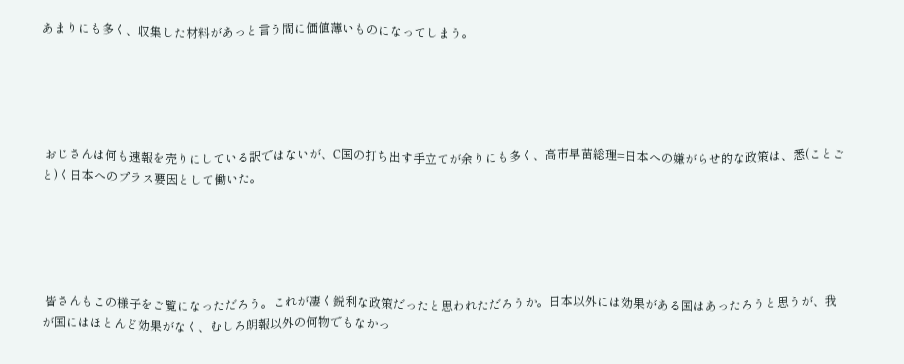あまりにも多く、収集した材料があっと言う間に価値薄いものになってしまう。





 おじさんは何も速報を売りにしている訳ではないが、C国の打ち出す手立てが余りにも多く、高市早苗総理=日本への嫌がらせ的な政策は、悉(ことごと)く日本へのプラス要因として働いた。





 皆さんもこの様子をご覧になっただろう。これが凄く鋭利な政策だったと思われただろうか。日本以外には効果がある国はあったろうと思うが、我が国にはほとんど効果がなく、むしろ朗報以外の何物でもなかっ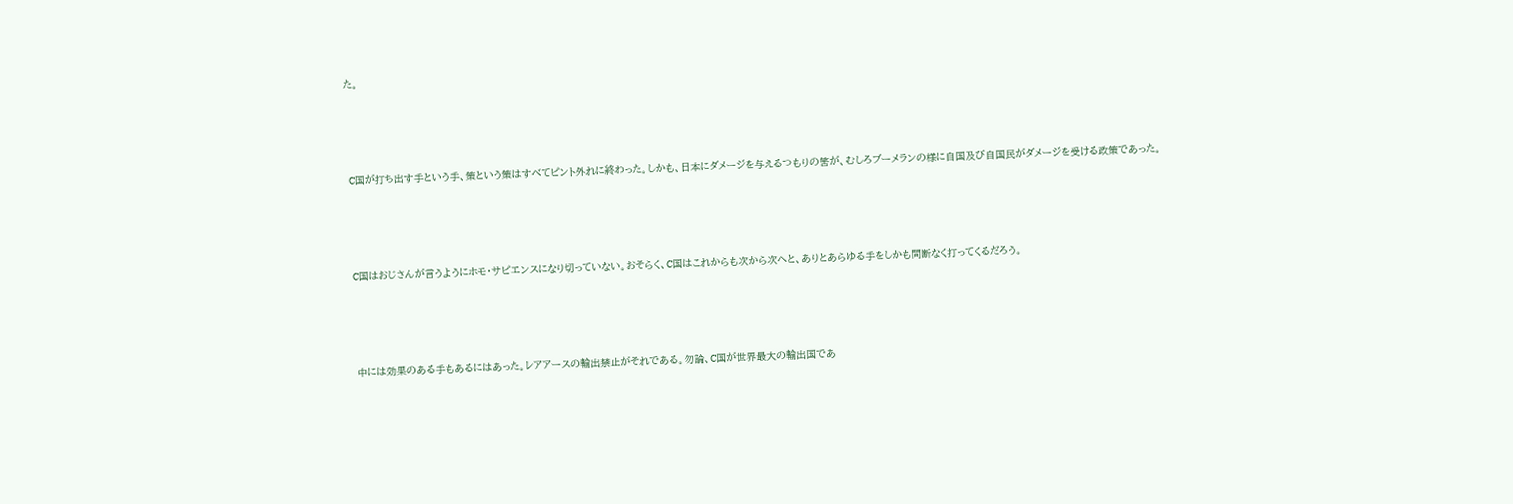た。





 C国が打ち出す手という手、策という策はすべてピント外れに終わった。しかも、日本にダメージを与えるつもりの筈が、むしろブーメランの様に自国及び自国民がダメージを受ける政策であった。





 C国はおじさんが言うようにホモ・サピエンスになり切っていない。おそらく、C国はこれからも次から次へと、ありとあらゆる手をしかも間断なく打ってくるだろう。





 中には効果のある手もあるにはあった。レアアースの輸出禁止がそれである。勿論、C国が世界最大の輸出国であ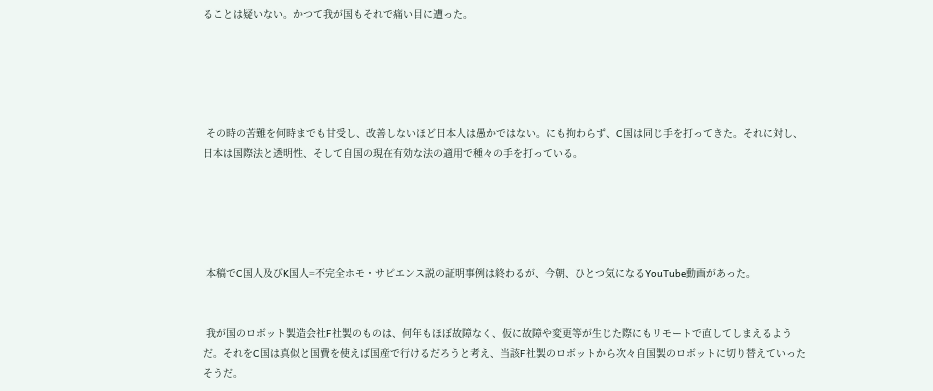ることは疑いない。かつて我が国もそれで痛い目に遭った。





 その時の苦難を何時までも甘受し、改善しないほど日本人は愚かではない。にも拘わらず、C国は同じ手を打ってきた。それに対し、日本は国際法と透明性、そして自国の現在有効な法の適用で種々の手を打っている。





 本稿でC国人及びK国人=不完全ホモ・サピエンス説の証明事例は終わるが、今朝、ひとつ気になるYouTube動画があった。


 我が国のロボット製造会社F社製のものは、何年もほぼ故障なく、仮に故障や変更等が生じた際にもリモートで直してしまえるようだ。それをC国は真似と国費を使えば国産で行けるだろうと考え、当該F社製のロボットから次々自国製のロボットに切り替えていったそうだ。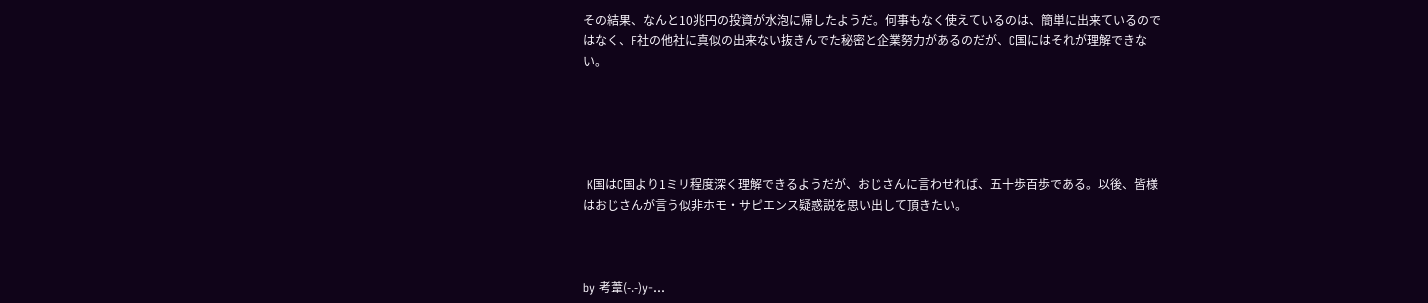その結果、なんと10兆円の投資が水泡に帰したようだ。何事もなく使えているのは、簡単に出来ているのではなく、F社の他社に真似の出来ない抜きんでた秘密と企業努力があるのだが、C国にはそれが理解できない。





 K国はC国より1ミリ程度深く理解できるようだが、おじさんに言わせれば、五十歩百歩である。以後、皆様はおじさんが言う似非ホモ・サピエンス疑惑説を思い出して頂きたい。



by 考葦(-.-)y-…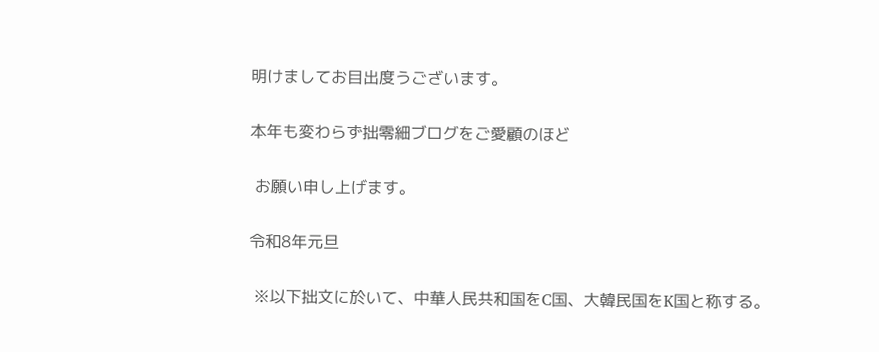明けましてお目出度うございます。

本年も変わらず拙零細ブログをご愛顧のほど

 お願い申し上げます。

令和8年元旦

 ※以下拙文に於いて、中華人民共和国をC国、大韓民国をK国と称する。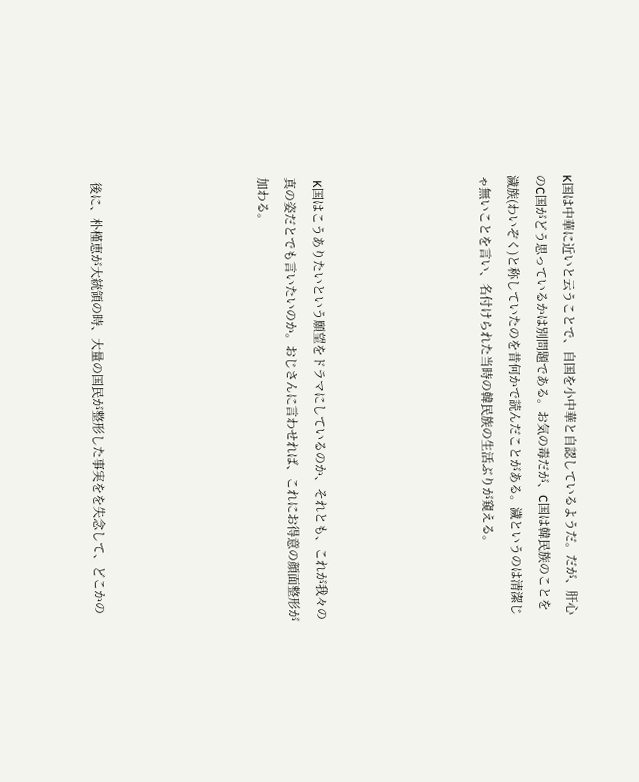K国は中華に近いと云うことで、自国を小中華と自認しているようだ。だが、肝心のC国がどう思っているかは別問題である。お気の毒だが、C国は韓民族のことを濊族(わいぞく)と称していたのを昔何かで読んだことがある。濊というのは清潔じゃ無いことを言い、名付けられた当時の韓民族の生活ぶりが窺える。





 K国はこうありたいという願望をドラマにしているのか、それとも、これが我々の真の姿だとでも言いたいのか。おじさんに言わせれば、これにお得意の顔面整形が加わる。





 後に、朴槿恵が大統領の時、大量の国民が整形した事実をを失念して、どこかの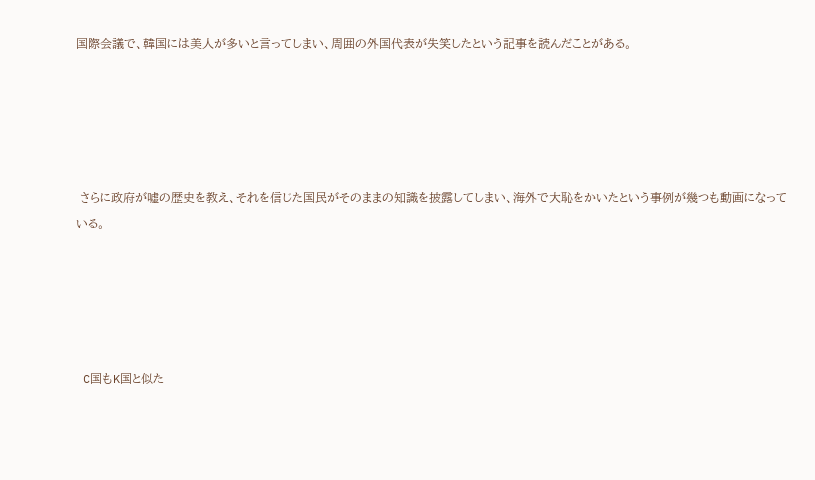国際会議で、韓国には美人が多いと言ってしまい、周囲の外国代表が失笑したという記事を読んだことがある。





 さらに政府が嘘の歴史を教え、それを信じた国民がそのままの知識を披露してしまい、海外で大恥をかいたという事例が幾つも動画になっている。





 C国もK国と似た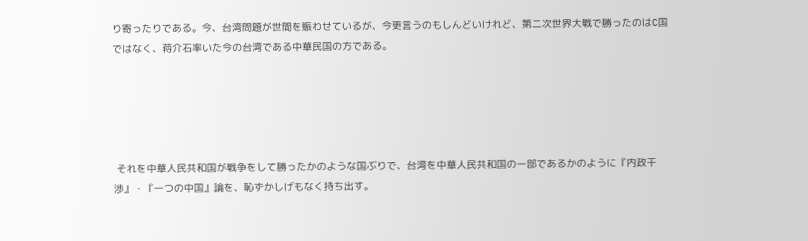り寄ったりである。今、台湾問題が世間を賑わせているが、今更言うのもしんどいけれど、第二次世界大戦で勝ったのはC国ではなく、蒋介石率いた今の台湾である中華民国の方である。





 それを中華人民共和国が戦争をして勝ったかのような国ぶりで、台湾を中華人民共和国の一部であるかのように『内政干渉』・『一つの中国』論を、恥ずかしげもなく持ち出す。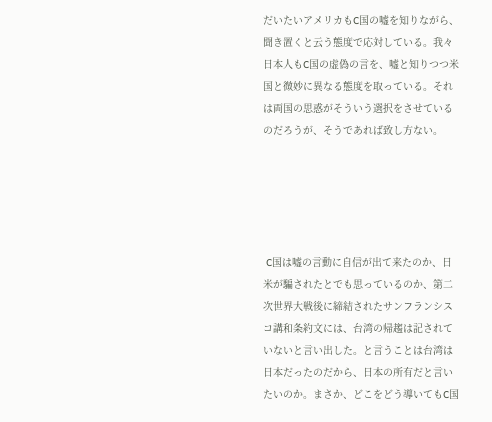だいたいアメリカもC国の嘘を知りながら、聞き置くと云う態度で応対している。我々日本人もC国の虚偽の言を、嘘と知りつつ米国と微妙に異なる態度を取っている。それは両国の思惑がそういう選択をさせているのだろうが、そうであれば致し方ない。





 C国は嘘の言動に自信が出て来たのか、日米が騙されたとでも思っているのか、第二次世界大戦後に締結されたサンフランシスコ講和条約文には、台湾の帰趨は記されていないと言い出した。と言うことは台湾は日本だったのだから、日本の所有だと言いたいのか。まさか、どこをどう導いてもC国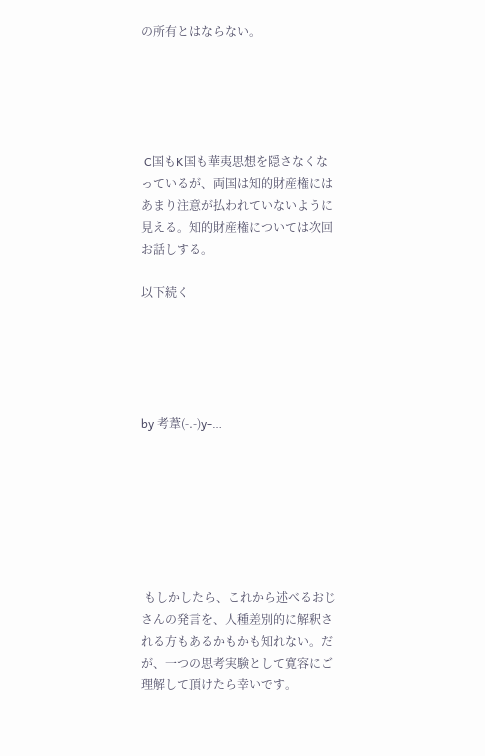の所有とはならない。





 C国もK国も華夷思想を隠さなくなっているが、両国は知的財産権にはあまり注意が払われていないように見える。知的財産権については次回お話しする。

以下続く





by 考葦(-.-)y-…







 もしかしたら、これから述べるおじさんの発言を、人種差別的に解釈される方もあるかもかも知れない。だが、一つの思考実験として寛容にご理解して頂けたら幸いです。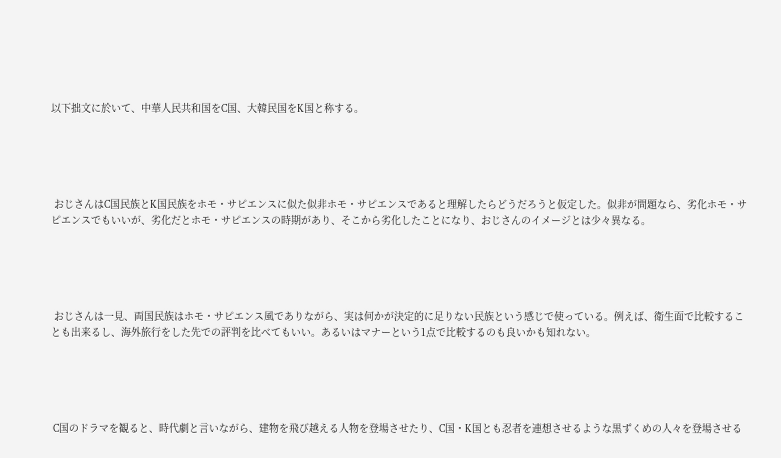以下拙文に於いて、中華人民共和国をC国、大韓民国をK国と称する。





 おじさんはC国民族とK国民族をホモ・サピエンスに似た似非ホモ・サピエンスであると理解したらどうだろうと仮定した。似非が問題なら、劣化ホモ・サピエンスでもいいが、劣化だとホモ・サピエンスの時期があり、そこから劣化したことになり、おじさんのイメージとは少々異なる。





 おじさんは一見、両国民族はホモ・サピエンス風でありながら、実は何かが決定的に足りない民族という感じで使っている。例えば、衛生面で比較することも出来るし、海外旅行をした先での評判を比べてもいい。あるいはマナーという1点で比較するのも良いかも知れない。





 C国のドラマを観ると、時代劇と言いながら、建物を飛び越える人物を登場させたり、C国・K国とも忍者を連想させるような黒ずくめの人々を登場させる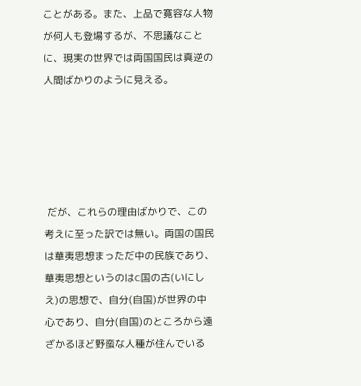ことがある。また、上品で寛容な人物が何人も登場するが、不思議なことに、現実の世界では両国国民は真逆の人間ばかりのように見える。





 だが、これらの理由ばかりで、この考えに至った訳では無い。両国の国民は華夷思想まっただ中の民族であり、華夷思想というのはC国の古(いにしえ)の思想で、自分(自国)が世界の中心であり、自分(自国)のところから遠ざかるほど野蛮な人種が住んでいる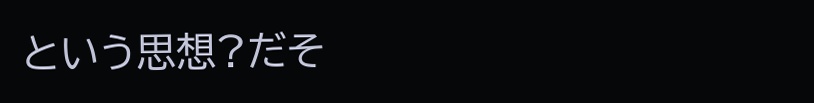という思想?だそ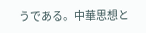うである。中華思想と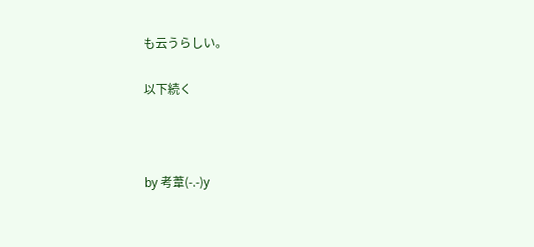も云うらしい。

以下続く



by 考葦(-.-)y